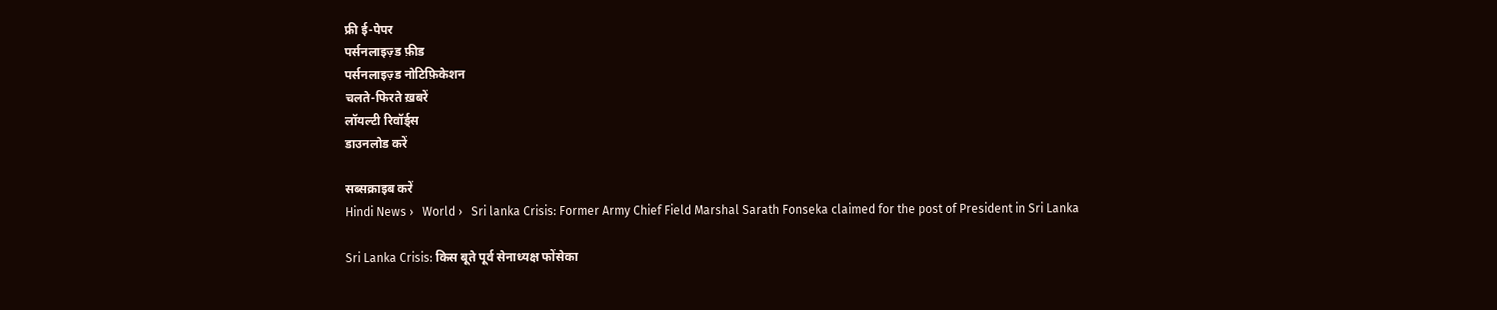फ्री ई-पेपर
पर्सनलाइज़्ड फ़ीड
पर्सनलाइज़्ड नोटिफ़िकेशन
चलते-फिरते ख़बरें
लॉयल्टी रिवॉर्ड्स
डाउनलोड करें

सब्सक्राइब करें
Hindi News ›   World ›   Sri lanka Crisis: Former Army Chief Field Marshal Sarath Fonseka claimed for the post of President in Sri Lanka

Sri Lanka Crisis: किस बूते पूर्व सेनाध्यक्ष फोंसेका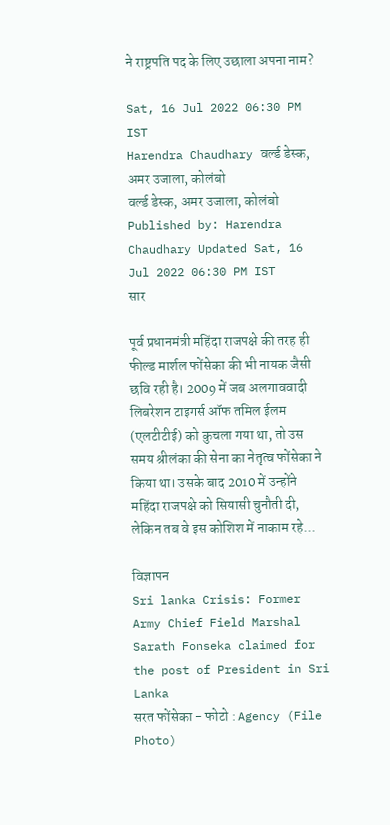ने राष्ट्रपति पद के लिए उछाला अपना नाम?

Sat, 16 Jul 2022 06:30 PM IST
Harendra Chaudhary वर्ल्ड डेस्क, अमर उजाला, कोलंबो
वर्ल्ड डेस्क, अमर उजाला, कोलंबो Published by: Harendra Chaudhary Updated Sat, 16 Jul 2022 06:30 PM IST
सार

पूर्व प्रधानमंत्री महिंदा राजपक्षे की तरह ही फील्ड मार्शल फोंसेका की भी नायक जैसी छवि रही है। 2009 में जब अलगाववादी लिबरेशन टाइगर्स ऑफ तमिल ईलम (एलटीटीई) को कुचला गया था, तो उस समय श्रीलंका की सेना का नेतृत्व फोंसेका ने किया था। उसके बाद 2010 में उन्होंने महिंदा राजपक्षे को सियासी चुनौती दी, लेकिन तब वे इस कोशिश में नाकाम रहे...

विज्ञापन
Sri lanka Crisis: Former Army Chief Field Marshal Sarath Fonseka claimed for the post of President in Sri Lanka
सरत फोंसेका - फोटो : Agency (File Photo)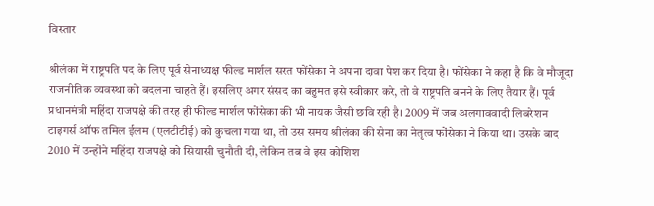विस्तार

श्रीलंका में राष्ट्रपति पद के लिए पूर्व सेनाध्यक्ष फील्ड मार्शल सरत फोंसेका ने अपना दावा पेश कर दिया है। फोंसेका ने कहा है कि वे मौजूदा राजनीतिक व्यवस्था को बदलना चाहते हैं। इसलिए अगर संसद का बहुमत इसे स्वीकार करे, तो वे राष्ट्रपति बनने के लिए तैयार हैं। पूर्व प्रधानमंत्री महिंदा राजपक्षे की तरह ही फील्ड मार्शल फोंसेका की भी नायक जैसी छवि रही है। 2009 में जब अलगाववादी लिबरेशन टाइगर्स ऑफ तमिल ईलम (एलटीटीई) को कुचला गया था, तो उस समय श्रीलंका की सेना का नेतृत्व फोंसेका ने किया था। उसके बाद 2010 में उन्होंने महिंदा राजपक्षे को सियासी चुनौती दी, लेकिन तब वे इस कोशिश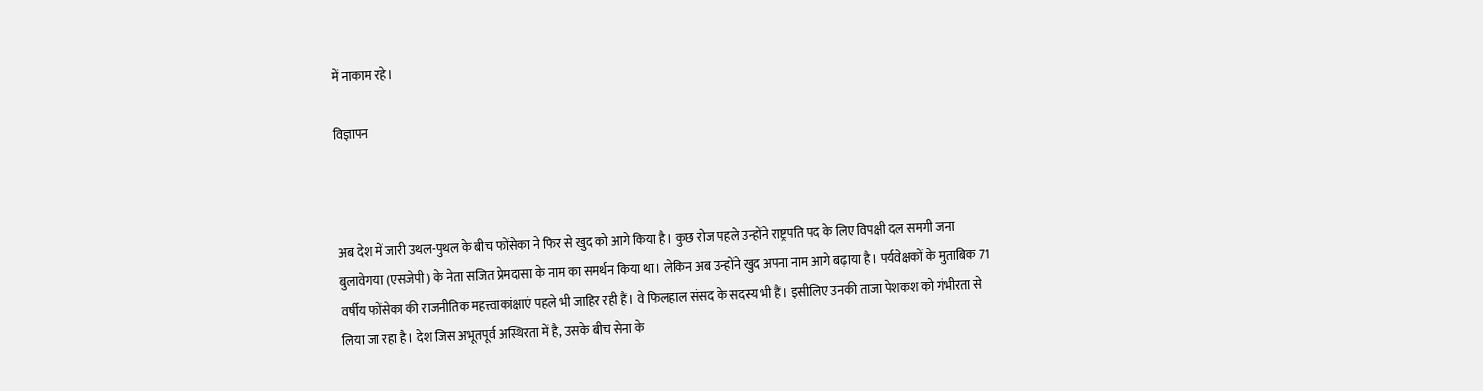में नाकाम रहे।

विज्ञापन



अब देश में जारी उथल-पुथल के बीच फोंसेका ने फिर से खुद को आगे किया है। कुछ रोज पहले उन्होंने राष्ट्रपति पद के लिए विपक्षी दल समगी जना बुलावेगया (एसजेपी) के नेता सजित प्रेमदासा के नाम का समर्थन किया था। लेकिन अब उन्होंने खुद अपना नाम आगे बढ़ाया है। पर्यवेक्षकों के मुताबिक 71 वर्षीय फोंसेका की राजनीतिक महत्त्वाकांक्षाएं पहले भी जाहिर रही हैं। वे फिलहाल संसद के सदस्य भी हैं। इसीलिए उनकी ताजा पेशकश को गंभीरता से लिया जा रहा है। देश जिस अभूतपूर्व अस्थिरता में है, उसके बीच सेना के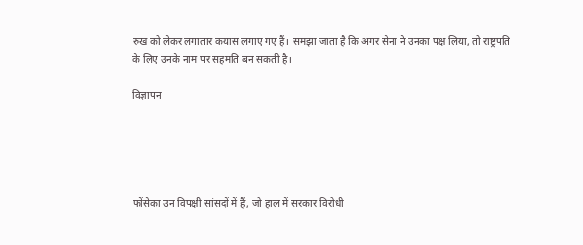रुख को लेकर लगातार कयास लगाए गए हैं। समझा जाता है कि अगर सेना ने उनका पक्ष लिया, तो राष्ट्रपति के लिए उनके नाम पर सहमति बन सकती है।

विज्ञापन





फोंसेका उन विपक्षी सांसदों में हैं, जो हाल में सरकार विरोधी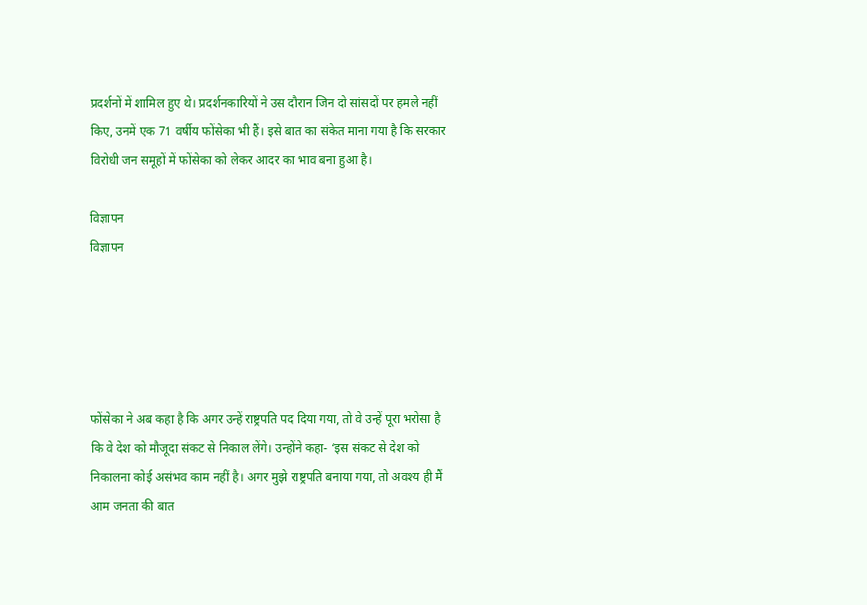प्रदर्शनों में शामिल हुए थे। प्रदर्शनकारियों ने उस दौरान जिन दो सांसदों पर हमले नहीं किए, उनमें एक 71 वर्षीय फोंसेका भी हैं। इसे बात का संकेत माना गया है कि सरकार विरोधी जन समूहों में फोंसेका को लेकर आदर का भाव बना हुआ है।

विज्ञापन
विज्ञापन





फोंसेका ने अब कहा है कि अगर उन्हें राष्ट्रपति पद दिया गया, तो वे उन्हें पूरा भरोसा है कि वे देश को मौजूदा संकट से निकाल लेंगे। उन्होंने कहा- ‘इस संकट से देश को निकालना कोई असंभव काम नहीं है। अगर मुझे राष्ट्रपति बनाया गया, तो अवश्य ही मैं आम जनता की बात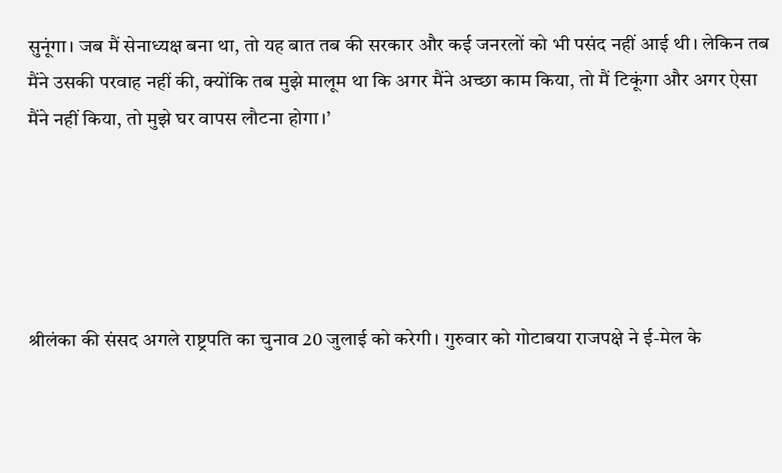सुनूंगा। जब मैं सेनाध्यक्ष बना था, तो यह बात तब की सरकार और कई जनरलों को भी पसंद नहीं आई थी। लेकिन तब मैंने उसकी परवाह नहीं की, क्योंकि तब मुझे मालूम था कि अगर मैंने अच्छा काम किया, तो मैं टिकूंगा और अगर ऐसा मैंने नहीं किया, तो मुझे घर वापस लौटना होगा।’





श्रीलंका की संसद अगले राष्ट्रपति का चुनाव 20 जुलाई को करेगी। गुरुवार को गोटाबया राजपक्षे ने ई-मेल के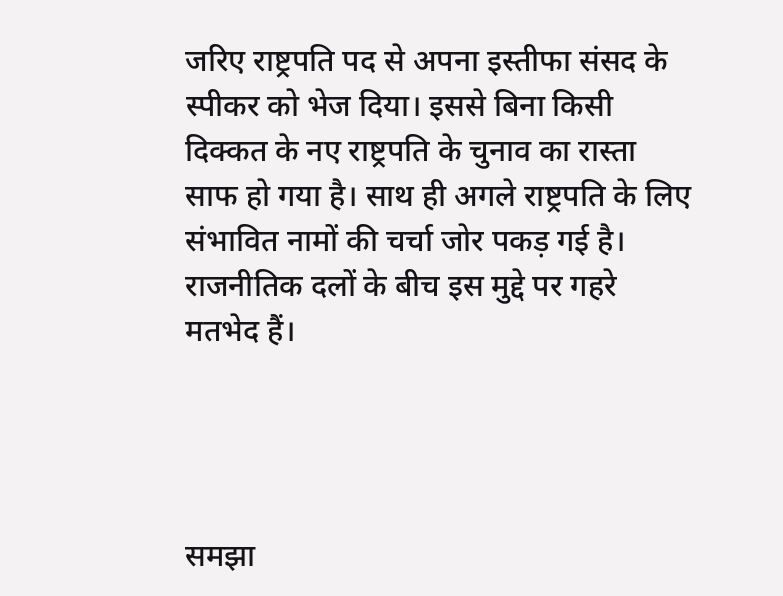जरिए राष्ट्रपति पद से अपना इस्तीफा संसद के स्पीकर को भेज दिया। इससे बिना किसी दिक्कत के नए राष्ट्रपति के चुनाव का रास्ता साफ हो गया है। साथ ही अगले राष्ट्रपति के लिए संभावित नामों की चर्चा जोर पकड़ गई है। राजनीतिक दलों के बीच इस मुद्दे पर गहरे मतभेद हैं।




समझा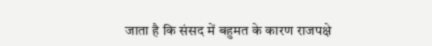जाता है कि संसद में बहुमत के कारण राजपक्षे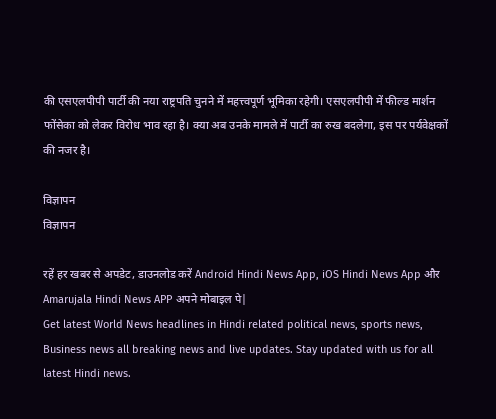की एसएलपीपी पार्टी की नया राष्ट्रपति चुनने में महत्त्वपूर्ण भूमिका रहेगी। एसएलपीपी में फील्ड मार्शन फोंसेका को लेकर विरोध भाव रहा है। क्या अब उनके मामले में पार्टी का रुख बदलेगा, इस पर पर्यवेक्षकों की नजर है।

विज्ञापन
विज्ञापन

रहें हर खबर से अपडेट, डाउनलोड करें Android Hindi News App, iOS Hindi News App और Amarujala Hindi News APP अपने मोबाइल पे|
Get latest World News headlines in Hindi related political news, sports news, Business news all breaking news and live updates. Stay updated with us for all latest Hindi news.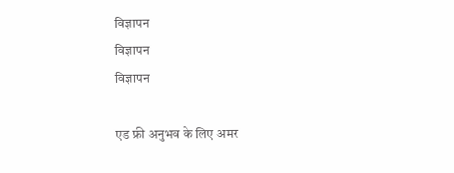विज्ञापन
विज्ञापन
विज्ञापन

एड फ्री अनुभव के लिए अमर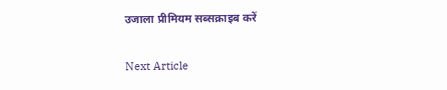उजाला प्रीमियम सब्सक्राइब करें

Next Article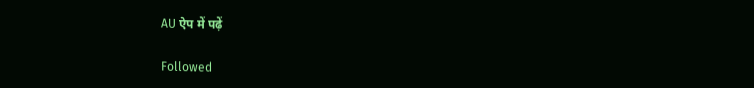AU ऐप में पढ़ें

Followed